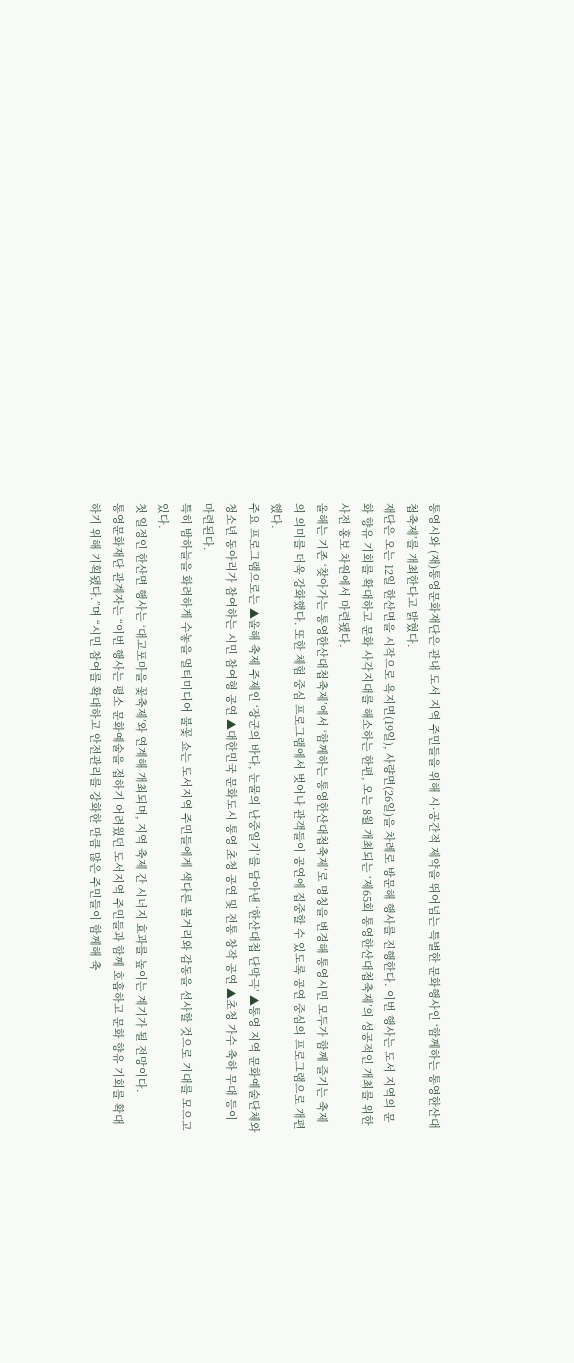통영시와 (재)통영문화재단은 관내 도서 지역 주민들을 위해 시·공간적 제약을 뛰어넘는 특별한 문화행사인 ‘함께하는 통영한산대첩축제’를 개최한다고 밝혔다.
재단은 오는 12일 한산면을 시작으로 욕지면(19일), 사량면(26일)을 차례로 방문해 행사를 진행한다. 이번 행사는 도서 지역의 문화 향유 기회를 확대하고 문화 사각지대를 해소하는 한편, 오는 8월 개최되는 ‘제65회 통영한산대첩축제’의 성공적인 개최를 위한 사전 홍보 차원에서 마련됐다.
올해는 기존 ‘찾아가는 통영한산대첩축제’에서 ‘함께하는 통영한산대첩축제’로 명칭을 변경해 통영시민 모두가 함께 즐기는 축제의 의미를 더욱 강화했다. 또한 체험 중심 프로그램에서 벗어나 관객들이 공연에 집중할 수 있도록 공연 중심의 프로그램으로 개편했다.
주요 프로그램으로는 ▲올해 축제 주제인 ‘장군의 바다, 눈물의 난중일기’를 담아낸 ‘한산대첩 단막극’ ▲통영 지역 문화예술단체와 청소년 동아리가 참여하는 시민 참여형 공연 ▲대한민국 문화도시 통영 초청 공연 및 전통 창작 공연 ▲초청 가수 축하 무대 등이 마련된다.
특히 밤하늘을 화려하게 수놓을 멀티미디어 불꽃 쇼는 도서지역 주민들에게 색다른 볼거리와 감동을 선사할 것으로 기대를 모으고 있다.
첫 일정인 한산면 행사는 ‘대고포마을 꽃축제’와 연계해 개최되며, 지역 축제 간 시너지 효과를 높이는 계기가 될 전망이다.
통영문화재단 관계자는 “이번 행사는 평소 문화예술을 접하기 어려웠던 도서지역 주민들과 함께 호흡하고 문화 향유 기회를 확대하기 위해 기획됐다.”며 “시민 참여를 확대하고 안전관리를 강화한 만큼 많은 주민들이 함께해 축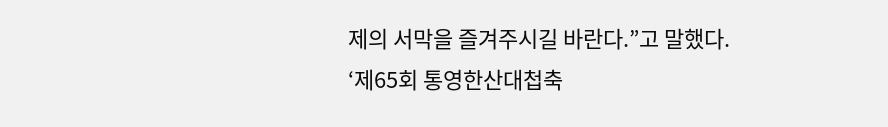제의 서막을 즐겨주시길 바란다.”고 말했다.
‘제65회 통영한산대첩축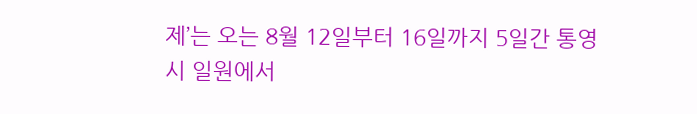제’는 오는 8월 12일부터 16일까지 5일간 통영시 일원에서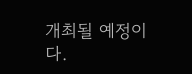개최될 예정이다.